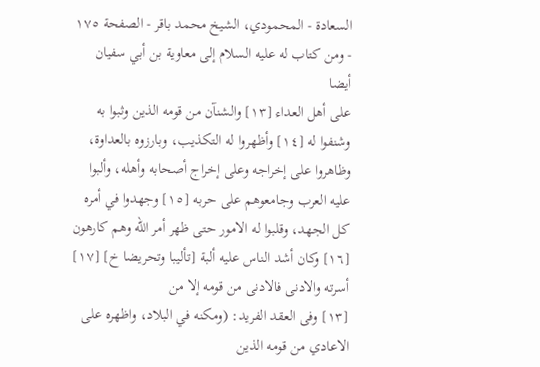السعادة - المحمودي، الشيخ محمد باقر - الصفحة ١٧٥ - ومن كتاب له عليه السلام إلى معاوية بن أبي سفيان أيضا
على أهل العداء [١٣] والشنآن من قومه الذين وثبوا به وشنفوا له [١٤] وأظهروا له التكذيب، وبارزوه بالعداوة، وظاهروا على إخراجه وعلى إخراج أصحابه وأهله، وألبوا عليه العرب وجامعوهم على حربه [١٥] وجهدوا في أمره كل الجهد، وقلبوا له الامور حتى ظهر أمر الله وهم كارهون [١٦] وكان أشد الناس عليه ألبة [تأليبا وتحريضا خ] [١٧] أسرته والادنى فالادنى من قومه إلا من
[١٣] وفى العقد الفريد: (ومكنه في البلاد، واظهره على الاعادي من قومه الذين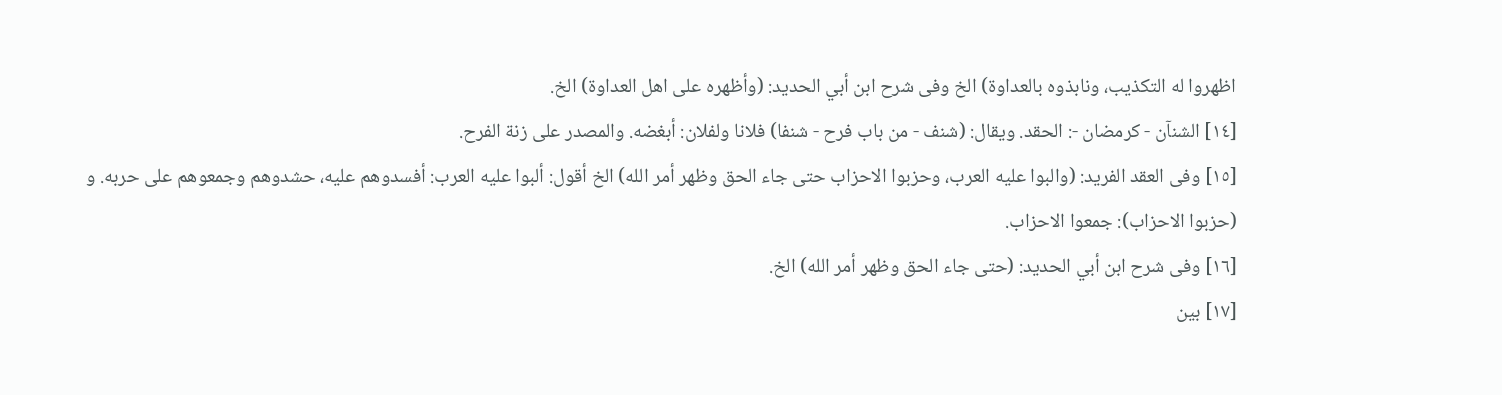اظهروا له التكذيب، ونابذوه بالعداوة) الخ وفى شرح ابن أبي الحديد: (وأظهره على اهل العداوة) الخ.
[١٤] الشنآن - كرمضان -: الحقد. ويقال: (شنف - من باب فرح - شنفا) فلانا ولفلان: أبغضه. والمصدر على زنة الفرح.
[١٥] وفى العقد الفريد: (والبوا عليه العرب، وحزبوا الاحزاب حتى جاء الحق وظهر أمر الله) الخ أقول: ألبوا عليه العرب: أفسدوهم عليه، حشدوهم وجمعوهم على حربه. و (حزبوا الاحزاب): جمعوا الاحزاب.
[١٦] وفى شرح ابن أبي الحديد: (حتى جاء الحق وظهر أمر الله) الخ.
[١٧] بين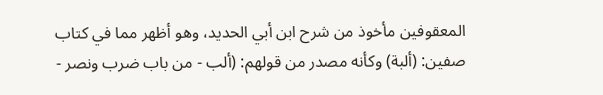المعقوفين مأخوذ من شرح ابن أبي الحديد، وهو أظهر مما في كتاب صفين: (ألبة) وكأنه مصدر من قولهم: (ألب - من باب ضرب ونصر -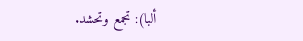ألبا): تجمع وتحشد.